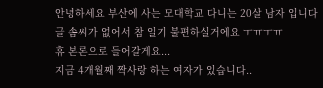안녕하세요 부산에 사는 모대학교 다니는 20살 남자 입니다
글 솜씨가 없어서 참 일기 불편하실거에요 ㅜㅠㅜㅠ
휴 본론으로 들어갈게요...
지금 4개월째 짝사랑 하는 여자가 있습니다..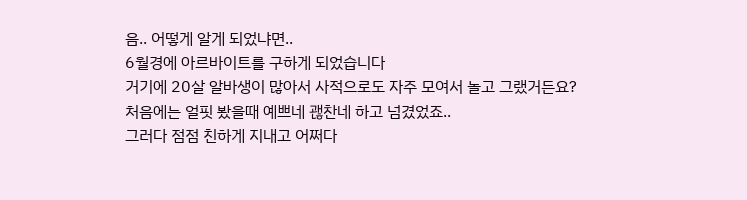음.. 어떻게 알게 되었냐면..
6월경에 아르바이트를 구하게 되었습니다
거기에 20살 알바생이 많아서 사적으로도 자주 모여서 놀고 그랬거든요?
처음에는 얼핏 봤을때 예쁘네 괞찬네 하고 넘겼었죠..
그러다 점점 친하게 지내고 어쩌다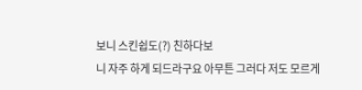보니 스킨쉽도(?) 친하다보
니 자주 하게 되드라구요 아무튼 그러다 저도 모르게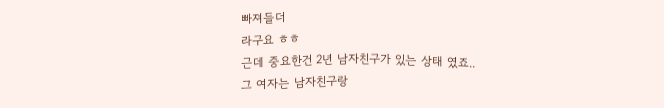빠져들더
라구요 ㅎㅎ
근데 중요한건 2년 남자친구가 있는 상태 였죠..
그 여자는 남자친구랑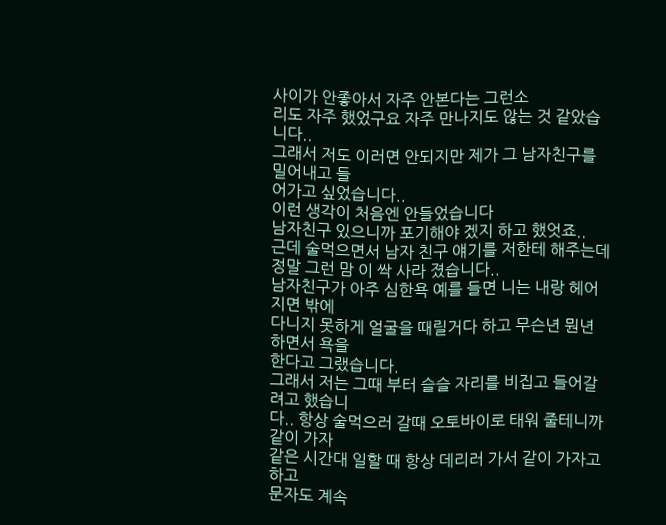사이가 안좋아서 자주 안본다는 그런소
리도 자주 했었구요 자주 만나지도 않는 것 같았습니다..
그래서 저도 이러면 안되지만 제가 그 남자친구를 밀어내고 들
어가고 싶었습니다..
이런 생각이 처음엔 안들었습니다
남자친구 있으니까 포기해야 겠지 하고 했엇죠..
근데 술먹으면서 남자 친구 얘기를 저한테 해주는데
정말 그런 맘 이 싹 사라 졌습니다..
남자친구가 아주 심한욕 예를 들면 니는 내랑 헤어 지면 밖에
다니지 못하게 얼굴을 때릴거다 하고 무슨년 뭔년 하면서 욕을
한다고 그랬습니다.
그래서 저는 그때 부터 슬슬 자리를 비집고 들어갈려고 했습니
다.. 항상 술먹으러 갈때 오토바이로 태워 줄테니까 같이 가자
같은 시간대 일할 때 항상 데리러 가서 같이 가자고 하고
문자도 계속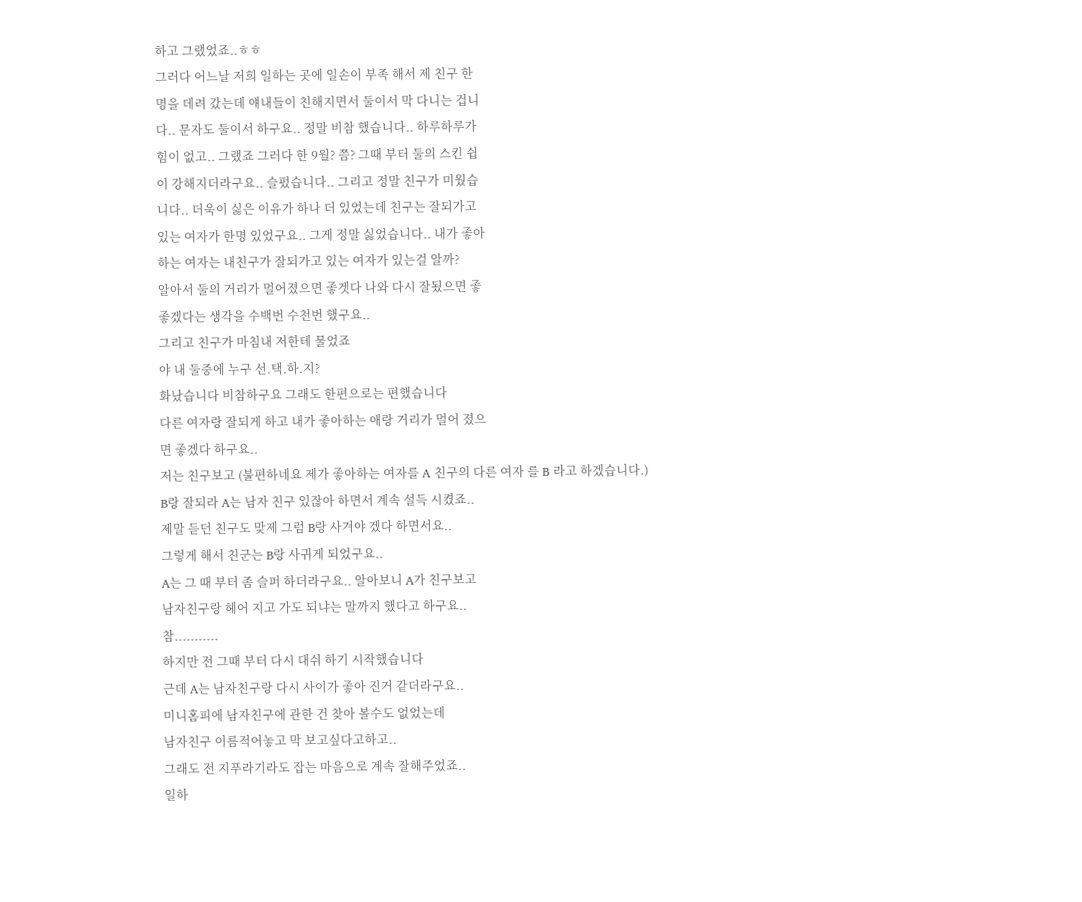하고 그랬었죠..ㅎㅎ
그러다 어느날 저희 일하는 곳에 일손이 부족 해서 제 친구 한
명을 데려 갔는데 얘내들이 친해지면서 둘이서 막 다니는 겁니
다.. 문자도 둘이서 하구요.. 정말 비참 했습니다.. 하루하루가
힘이 없고.. 그랬죠 그러다 한 9월? 쯤? 그때 부터 둘의 스킨 쉽
이 강해지더라구요.. 슬펐습니다.. 그리고 정말 친구가 미웠습
니다.. 더욱이 싫은 이유가 하나 더 있었는데 친구는 잘되가고
있는 여자가 한명 있었구요.. 그게 정말 싫었습니다.. 내가 좋아
하는 여자는 내친구가 잘되가고 있는 여자가 있는걸 알까?
알아서 둘의 거리가 멀어졌으면 좋겟다 나와 다시 잘됬으면 좋
좋겠다는 생각을 수백번 수천번 했구요..
그리고 친구가 마침내 저한테 물었죠
야 내 둘중에 누구 선.택.하.지?
화났습니다 비참하구요 그래도 한편으로는 편했습니다
다른 여자랑 잘되게 하고 내가 좋아하는 애랑 거리가 멀어 졌으
면 좋겠다 하구요..
저는 친구보고 (불편하네요 제가 좋아하는 여자를 A 친구의 다른 여자 를 B 라고 하겠습니다.)
B랑 잘되라 A는 남자 친구 있잖아 하면서 계속 설득 시켰죠..
제말 듣던 친구도 맞제 그럼 B랑 사겨야 겠다 하면서요..
그렇게 해서 친군는 B랑 사귀게 되었구요..
A는 그 때 부터 좀 슬퍼 하더라구요.. 알아보니 A가 친구보고
남자친구랑 헤어 지고 가도 되냐는 말까지 했다고 하구요..
참...........
하지만 전 그때 부터 다시 대쉬 하기 시작했습니다
근데 A는 남자친구랑 다시 사이가 좋아 진거 같더라구요..
미니홈피에 남자친구에 관한 건 찾아 볼수도 없었는데
남자친구 이름적어놓고 막 보고싶다고하고..
그래도 전 지푸라기라도 잡는 마음으로 계속 잘해주었죠..
일하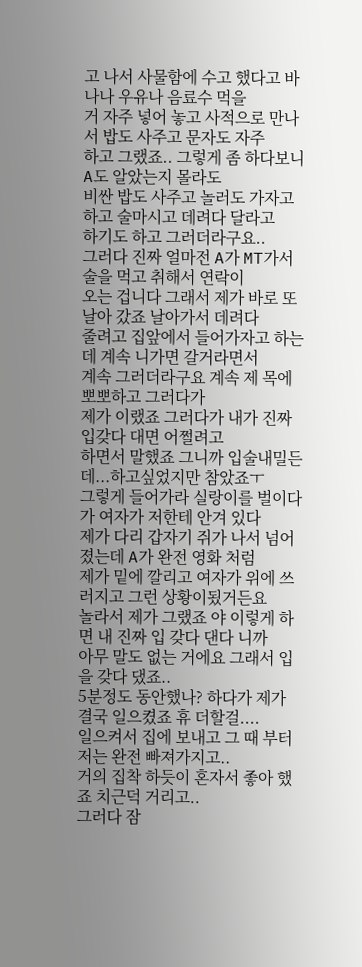고 나서 사물함에 수고 했다고 바나나 우유나 음료수 먹을
거 자주 넣어 놓고 사적으로 만나서 밥도 사주고 문자도 자주
하고 그랬죠.. 그렇게 좀 하다보니 A도 알았는지 몰라도
비싼 밥도 사주고 놀러도 가자고 하고 술마시고 데려다 달라고
하기도 하고 그러더라구요..
그러다 진짜 얼마전 A가 MT가서 술을 먹고 취해서 연락이
오는 겁니다 그래서 제가 바로 또 날아 갔죠 날아가서 데려다
줄려고 집앞에서 들어가자고 하는데 계속 니가면 갈거라면서
계속 그러더라구요 계속 제 목에 뽀뽀하고 그러다가
제가 이랬죠 그러다가 내가 진짜 입갖다 대면 어쩔려고
하면서 말했죠 그니까 입술내밀든데...하고싶었지만 참았죠ㅜ
그렇게 들어가라 실랑이를 벌이다가 여자가 저한테 안겨 있다
제가 다리 갑자기 쥐가 나서 넘어졌는데 A가 완전 영화 처럼
제가 밑에 깔리고 여자가 위에 쓰러지고 그런 상황이됬거든요
놀라서 제가 그랬죠 야 이렇게 하면 내 진짜 입 갖다 댄다 니까
아무 말도 없는 거에요 그래서 입을 갖다 댔죠..
5분정도 동안했나? 하다가 제가 결국 일으켰죠 휴 더할걸....
일으켜서 집에 보내고 그 때 부터 저는 완전 빠져가지고..
거의 집착 하듯이 혼자서 좋아 했죠 치근덕 거리고..
그러다 잠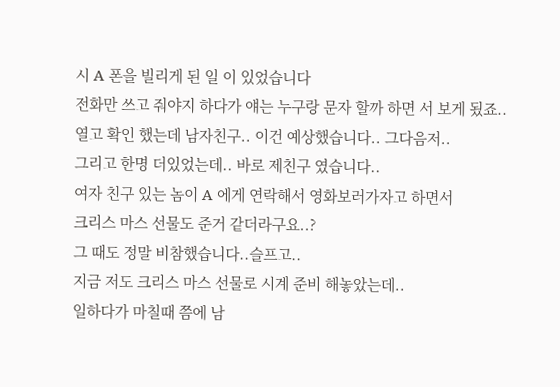시 A 폰을 빌리게 된 일 이 있었습니다
전화만 쓰고 줘야지 하다가 얘는 누구랑 문자 할까 하면 서 보게 됬죠..
열고 확인 했는데 남자친구.. 이건 예상했습니다.. 그다음저..
그리고 한명 더있었는데.. 바로 제친구 였습니다..
여자 친구 있는 놈이 A 에게 연락해서 영화보러가자고 하면서
크리스 마스 선물도 준거 같더라구요..?
그 때도 정말 비참했습니다..슬프고..
지금 저도 크리스 마스 선물로 시계 준비 해놓았는데..
일하다가 마칠때 쯤에 남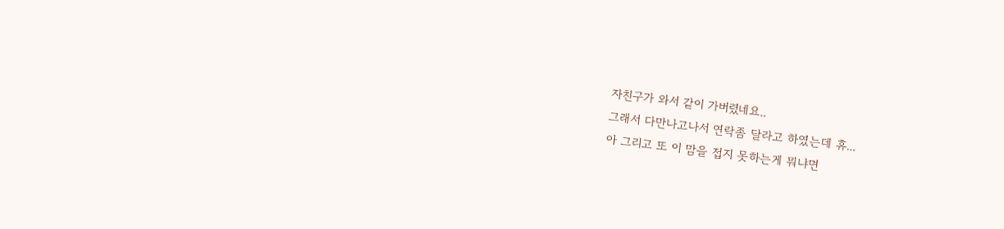자친구가 와서 같이 가버렸네요..
그래서 다만나고나서 연락좀 달라고 하였는데 휴...
아 그리고 또 이 맘을 접지 못하는게 뭐냐면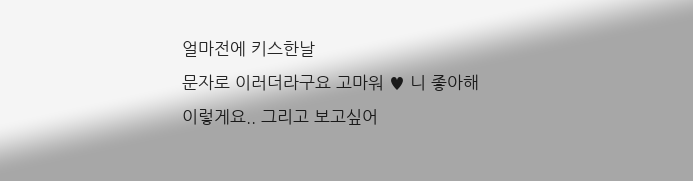얼마전에 키스한날
문자로 이러더라구요 고마워 ♥ 니 좋아해
이렇게요.. 그리고 보고싶어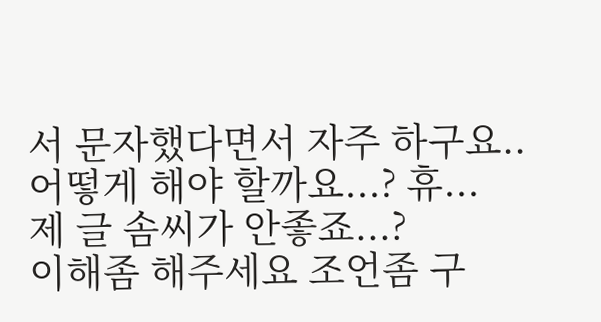서 문자했다면서 자주 하구요..
어떻게 해야 할까요...? 휴...
제 글 솜씨가 안좋죠...?
이해좀 해주세요 조언좀 구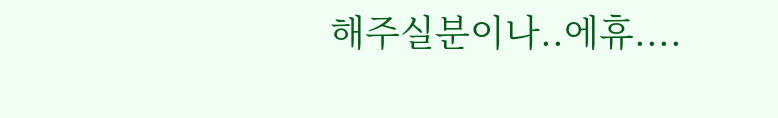해주실분이나..에휴....